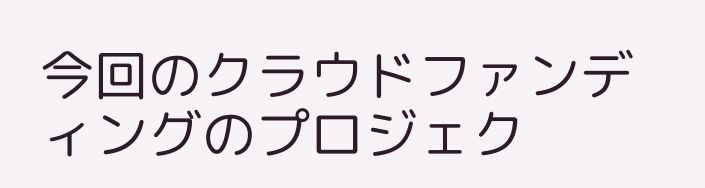今回のクラウドファンディングのプロジェク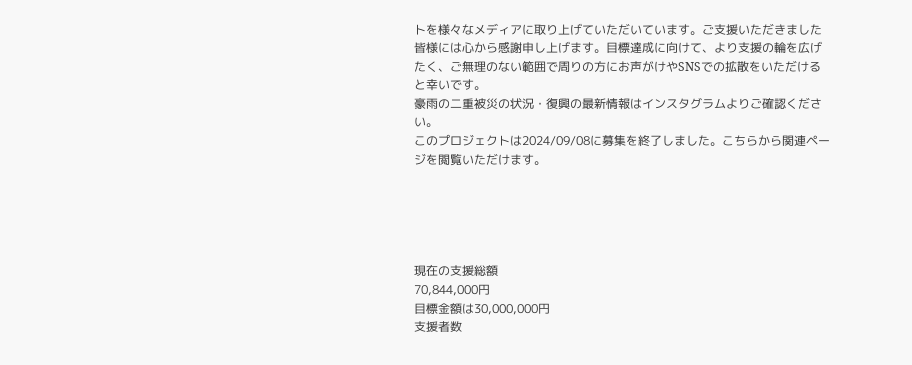トを様々なメディアに取り上げていただいています。ご支援いただきました皆様には心から感謝申し上げます。目標達成に向けて、より支援の輪を広げたく、ご無理のない範囲で周りの方にお声がけやSNSでの拡散をいただけると幸いです。
豪雨の二重被災の状況・復興の最新情報はインスタグラムよりご確認ください。
このプロジェクトは2024/09/08に募集を終了しました。こちらから関連ページを閲覧いただけます。





現在の支援総額
70,844,000円
目標金額は30,000,000円
支援者数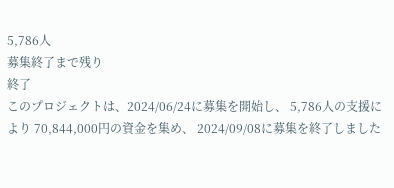5,786人
募集終了まで残り
終了
このプロジェクトは、2024/06/24に募集を開始し、 5,786人の支援により 70,844,000円の資金を集め、 2024/09/08に募集を終了しました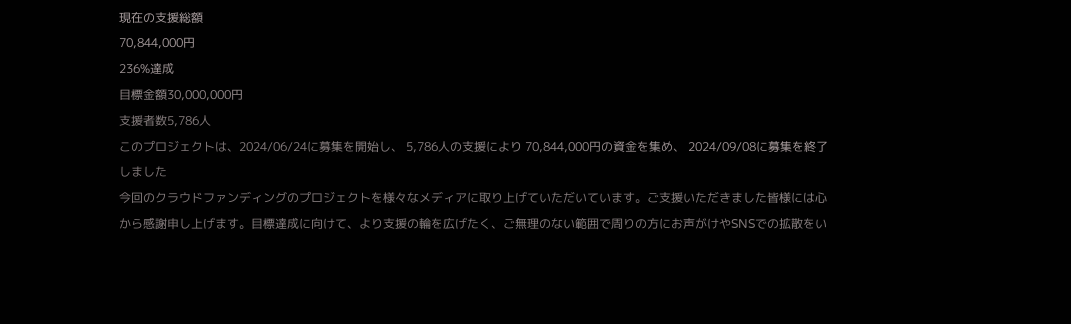現在の支援総額
70,844,000円
236%達成
目標金額30,000,000円
支援者数5,786人
このプロジェクトは、2024/06/24に募集を開始し、 5,786人の支援により 70,844,000円の資金を集め、 2024/09/08に募集を終了しました
今回のクラウドファンディングのプロジェクトを様々なメディアに取り上げていただいています。ご支援いただきました皆様には心から感謝申し上げます。目標達成に向けて、より支援の輪を広げたく、ご無理のない範囲で周りの方にお声がけやSNSでの拡散をい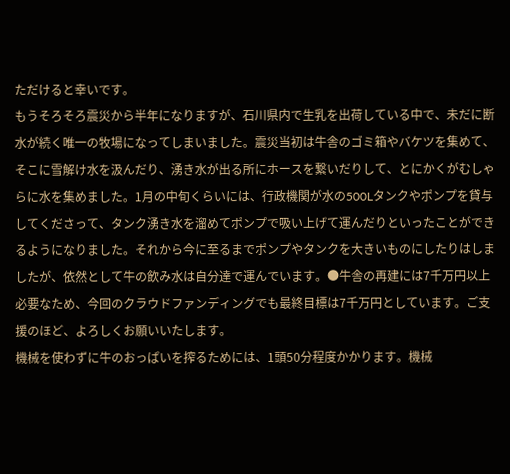ただけると幸いです。
もうそろそろ震災から半年になりますが、石川県内で生乳を出荷している中で、未だに断水が続く唯一の牧場になってしまいました。震災当初は牛舎のゴミ箱やバケツを集めて、そこに雪解け水を汲んだり、湧き水が出る所にホースを繋いだりして、とにかくがむしゃらに水を集めました。1月の中旬くらいには、行政機関が水の500Lタンクやポンプを貸与してくださって、タンク湧き水を溜めてポンプで吸い上げて運んだりといったことができるようになりました。それから今に至るまでポンプやタンクを大きいものにしたりはしましたが、依然として牛の飲み水は自分達で運んでいます。●牛舎の再建には7千万円以上必要なため、今回のクラウドファンディングでも最終目標は7千万円としています。ご支援のほど、よろしくお願いいたします。
機械を使わずに牛のおっぱいを搾るためには、1頭50分程度かかります。機械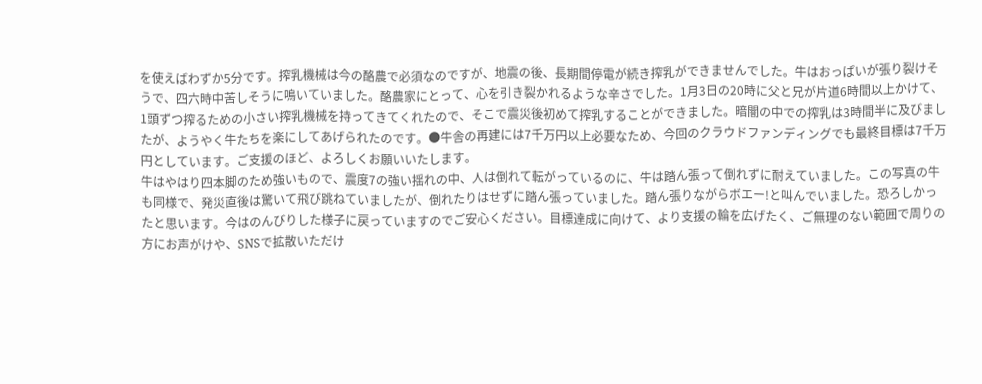を使えばわずか5分です。搾乳機械は今の酪農で必須なのですが、地震の後、長期間停電が続き搾乳ができませんでした。牛はおっぱいが張り裂けそうで、四六時中苦しそうに鳴いていました。酪農家にとって、心を引き裂かれるような辛さでした。1月3日の20時に父と兄が片道6時間以上かけて、1頭ずつ搾るための小さい搾乳機械を持ってきてくれたので、そこで震災後初めて搾乳することができました。暗闇の中での搾乳は3時間半に及びましたが、ようやく牛たちを楽にしてあげられたのです。●牛舎の再建には7千万円以上必要なため、今回のクラウドファンディングでも最終目標は7千万円としています。ご支援のほど、よろしくお願いいたします。
牛はやはり四本脚のため強いもので、震度7の強い揺れの中、人は倒れて転がっているのに、牛は踏ん張って倒れずに耐えていました。この写真の牛も同様で、発災直後は驚いて飛び跳ねていましたが、倒れたりはせずに踏ん張っていました。踏ん張りながらボエー!と叫んでいました。恐ろしかったと思います。今はのんびりした様子に戻っていますのでご安心ください。目標達成に向けて、より支援の輪を広げたく、ご無理のない範囲で周りの方にお声がけや、SNSで拡散いただけ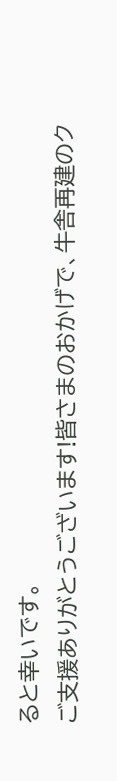ると幸いです。
ご支援ありがとうございます!皆さまのおかげで、牛舎再建のク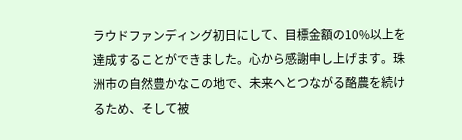ラウドファンディング初日にして、目標金額の10%以上を達成することができました。心から感謝申し上げます。珠洲市の自然豊かなこの地で、未来へとつながる酪農を続けるため、そして被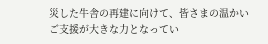災した牛舎の再建に向けて、皆さまの温かいご支援が大きな力となってい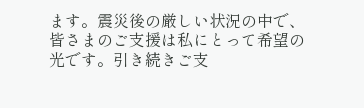ます。震災後の厳しい状況の中で、皆さまのご支援は私にとって希望の光です。引き続きご支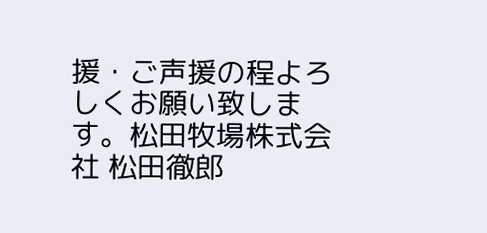援・ご声援の程よろしくお願い致します。松田牧場株式会社 松田徹郎